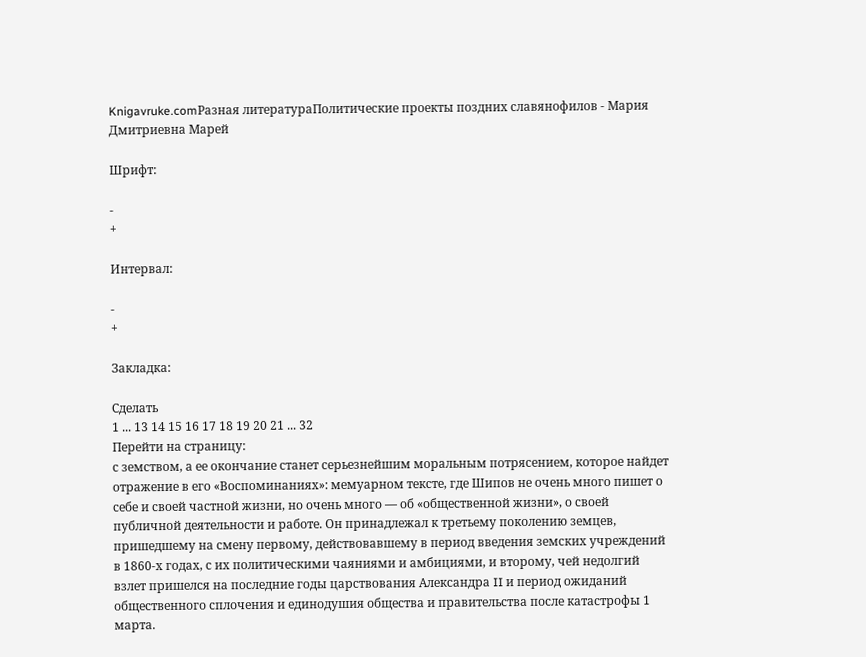Knigavruke.comРазная литератураПолитические проекты поздних славянофилов - Мария Дмитриевна Марей

Шрифт:

-
+

Интервал:

-
+

Закладка:

Сделать
1 ... 13 14 15 16 17 18 19 20 21 ... 32
Перейти на страницу:
с земством, а ее окончание станет серьезнейшим моральным потрясением, которое найдет отражение в его «Воспоминаниях»: мемуарном тексте, где Шипов не очень много пишет о себе и своей частной жизни, но очень много — об «общественной жизни», о своей публичной деятельности и работе. Он принадлежал к третьему поколению земцев, пришедшему на смену первому, действовавшему в период введения земских учреждений в 1860-х годах, с их политическими чаяниями и амбициями, и второму, чей недолгий взлет пришелся на последние годы царствования Александра II и период ожиданий общественного сплочения и единодушия общества и правительства после катастрофы 1 марта.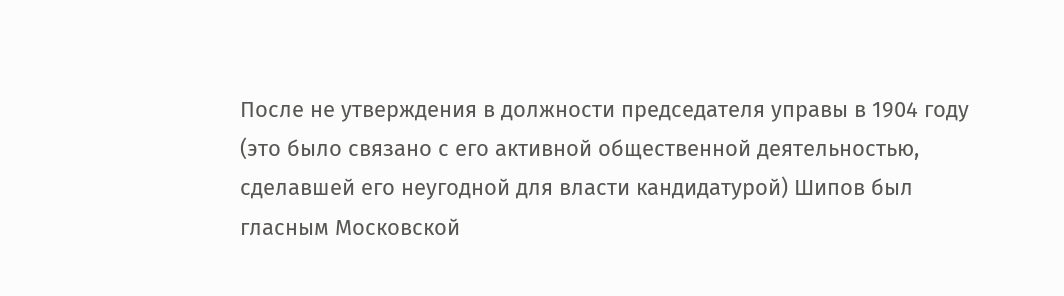После не утверждения в должности председателя управы в 1904 году (это было связано с его активной общественной деятельностью, сделавшей его неугодной для власти кандидатурой) Шипов был гласным Московской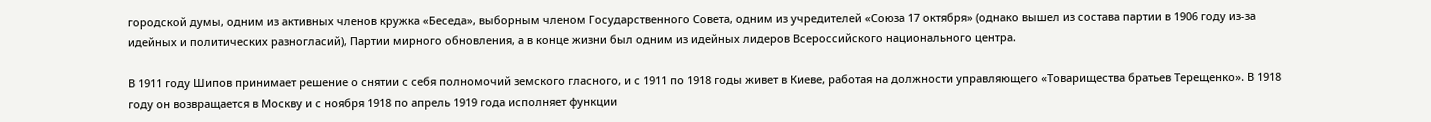городской думы, одним из активных членов кружка «Беседа», выборным членом Государственного Совета, одним из учредителей «Союза 17 октября» (однако вышел из состава партии в 1906 году из-за идейных и политических разногласий), Партии мирного обновления, а в конце жизни был одним из идейных лидеров Всероссийского национального центра.

В 1911 году Шипов принимает решение о снятии с себя полномочий земского гласного, и с 1911 по 1918 годы живет в Киеве, работая на должности управляющего «Товарищества братьев Терещенко». В 1918 году он возвращается в Москву и с ноября 1918 по апрель 1919 года исполняет функции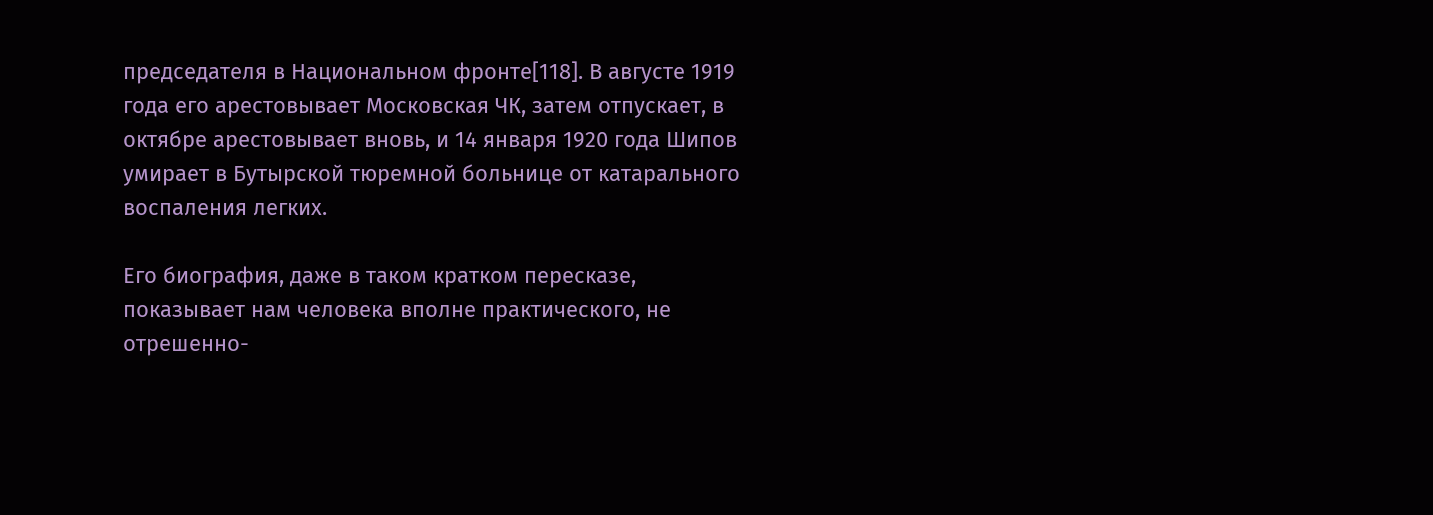председателя в Национальном фронте[118]. В августе 1919 года его арестовывает Московская ЧК, затем отпускает, в октябре арестовывает вновь, и 14 января 1920 года Шипов умирает в Бутырской тюремной больнице от катарального воспаления легких.

Его биография, даже в таком кратком пересказе, показывает нам человека вполне практического, не отрешенно-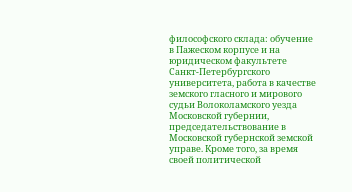философского склада: обучение в Пажеском корпусе и на юридическом факультете Санкт-Петербургского университета, работа в качестве земского гласного и мирового судьи Волоколамского уезда Московской губернии, председательствование в Московской губернской земской управе. Кроме того, за время своей политической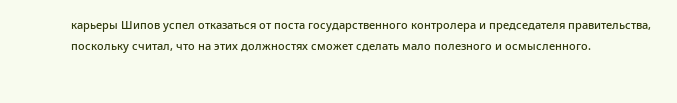карьеры Шипов успел отказаться от поста государственного контролера и председателя правительства, поскольку считал, что на этих должностях сможет сделать мало полезного и осмысленного.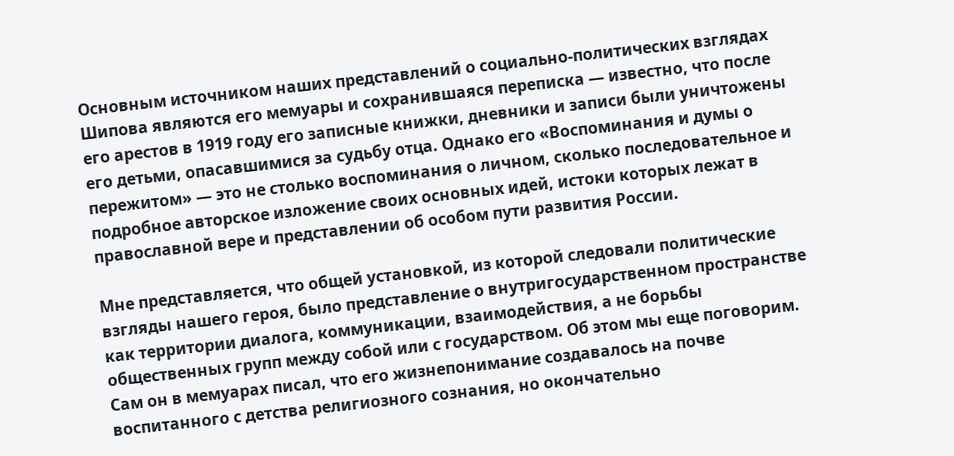Основным источником наших представлений о социально-политических взглядах Шипова являются его мемуары и сохранившаяся переписка — известно, что после его арестов в 1919 году его записные книжки, дневники и записи были уничтожены его детьми, опасавшимися за судьбу отца. Однако его «Воспоминания и думы о пережитом» — это не столько воспоминания о личном, сколько последовательное и подробное авторское изложение своих основных идей, истоки которых лежат в православной вере и представлении об особом пути развития России.

Мне представляется, что общей установкой, из которой следовали политические взгляды нашего героя, было представление о внутригосударственном пространстве как территории диалога, коммуникации, взаимодействия, а не борьбы общественных групп между собой или с государством. Об этом мы еще поговорим. Сам он в мемуарах писал, что его жизнепонимание создавалось на почве воспитанного с детства религиозного сознания, но окончательно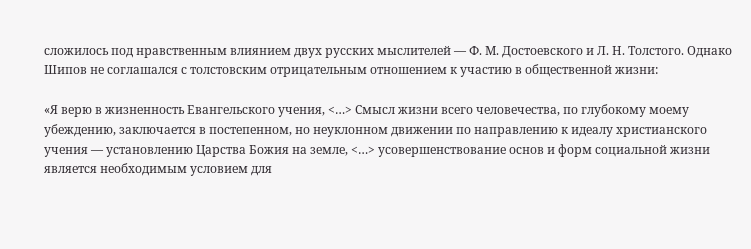сложилось под нравственным влиянием двух русских мыслителей — Ф. М. Достоевского и Л. Н. Толстого. Однако Шипов не соглашался с толстовским отрицательным отношением к участию в общественной жизни:

«Я верю в жизненность Евангельского учения, <…> Смысл жизни всего человечества, по глубокому моему убеждению, заключается в постепенном, но неуклонном движении по направлению к идеалу христианского учения — установлению Царства Божия на земле, <…> усовершенствование основ и форм социальной жизни является необходимым условием для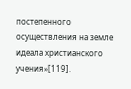постепенного осуществления на земле идеала христианского учения»[119].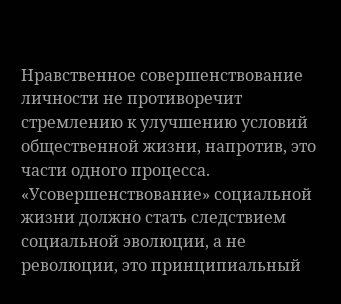Нравственное совершенствование личности не противоречит стремлению к улучшению условий общественной жизни, напротив, это части одного процесса. «Усовершенствование» социальной жизни должно стать следствием социальной эволюции, а не революции, это принципиальный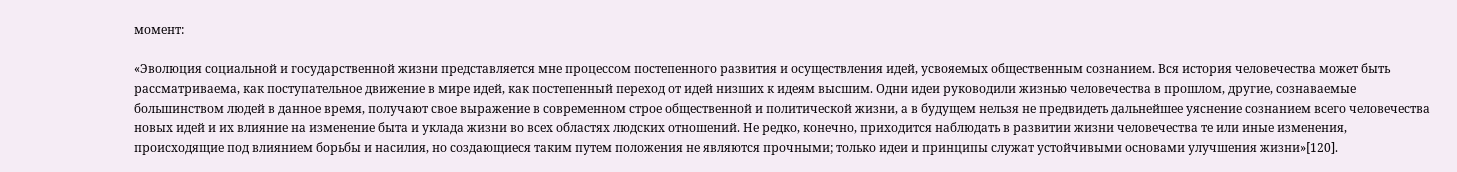момент:

«Эволюция социальной и государственной жизни представляется мне процессом постепенного развития и осуществления идей, усвояемых общественным сознанием. Вся история человечества может быть рассматриваема, как поступательное движение в мире идей, как постепенный переход от идей низших к идеям высшим. Одни идеи руководили жизнью человечества в прошлом, другие, сознаваемые большинством людей в данное время, получают свое выражение в современном строе общественной и политической жизни, а в будущем нельзя не предвидеть дальнейшее уяснение сознанием всего человечества новых идей и их влияние на изменение быта и уклада жизни во всех областях людских отношений. Не редко, конечно, приходится наблюдать в развитии жизни человечества те или иные изменения, происходящие под влиянием борьбы и насилия, но создающиеся таким путем положения не являются прочными; только идеи и принципы служат устойчивыми основами улучшения жизни»[120].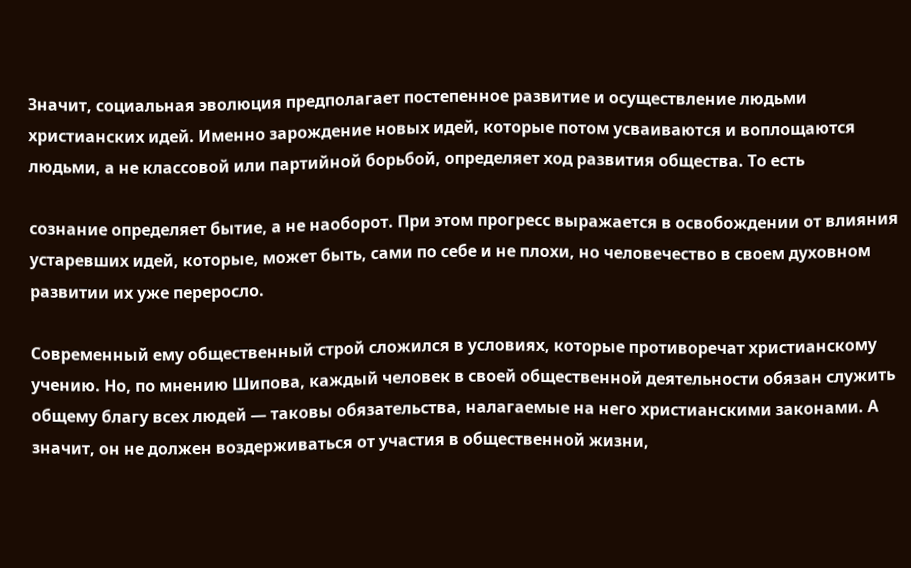Значит, социальная эволюция предполагает постепенное развитие и осуществление людьми христианских идей. Именно зарождение новых идей, которые потом усваиваются и воплощаются людьми, а не классовой или партийной борьбой, определяет ход развития общества. То есть

сознание определяет бытие, а не наоборот. При этом прогресс выражается в освобождении от влияния устаревших идей, которые, может быть, сами по себе и не плохи, но человечество в своем духовном развитии их уже переросло.

Современный ему общественный строй сложился в условиях, которые противоречат христианскому учению. Но, по мнению Шипова, каждый человек в своей общественной деятельности обязан служить общему благу всех людей — таковы обязательства, налагаемые на него христианскими законами. А значит, он не должен воздерживаться от участия в общественной жизни,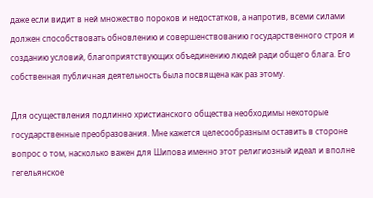даже если видит в ней множество пороков и недостатков, а напротив, всеми силами должен способствовать обновлению и совершенствованию государственного строя и созданию условий, благоприятствующих объединению людей ради общего блага. Его собственная публичная деятельность была посвящена как раз этому.

Для осуществления подлинно христианского общества необходимы некоторые государственные преобразования. Мне кажется целесообразным оставить в стороне вопрос о том, насколько важен для Шипова именно этот религиозный идеал и вполне гегельянское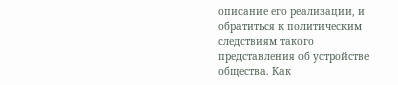описание его реализации, и обратиться к политическим следствиям такого представления об устройстве общества. Как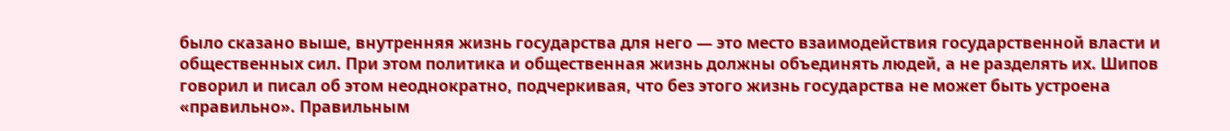было сказано выше, внутренняя жизнь государства для него — это место взаимодействия государственной власти и общественных сил. При этом политика и общественная жизнь должны объединять людей, а не разделять их. Шипов говорил и писал об этом неоднократно, подчеркивая, что без этого жизнь государства не может быть устроена «правильно». Правильным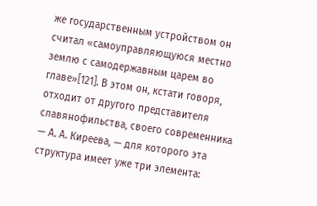же государственным устройством он считал «самоуправляющуюся местно землю с самодержавным царем во главе»[121]. В этом он, кстати говоря, отходит от другого представителя славянофильства, своего современника — А. А. Киреева, — для которого эта структура имеет уже три элемента: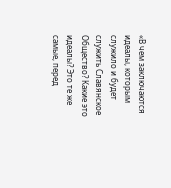«В чем заключаются идеалы, которым служило и будет служить Славянское Общество? Какие это идеалы? Это те же самые, перед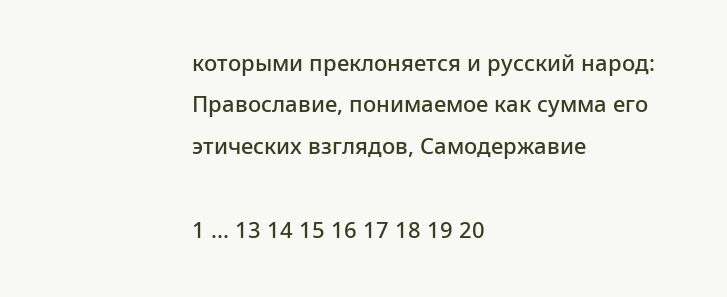которыми преклоняется и русский народ: Православие, понимаемое как сумма его этических взглядов, Самодержавие

1 ... 13 14 15 16 17 18 19 20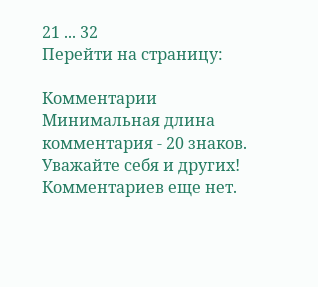21 ... 32
Перейти на страницу:

Комментарии
Минимальная длина комментария - 20 знаков. Уважайте себя и других!
Комментариев еще нет.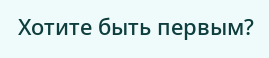Хотите быть первым?